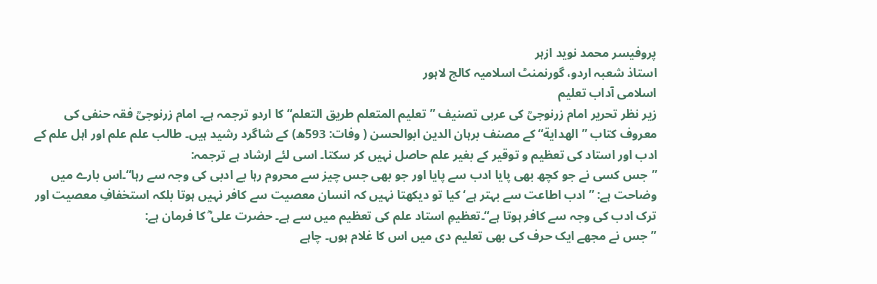پروفیسر محمد نوید ازہر
استاذ شعبہ اردو، گورنمنٹ اسلامیہ کالج لاہور
اسلامی آداب تعلیم
زیر نظر تحریر امام زرنوجیؒ کی عربی تصنیف ”تعلیم المتعلم طریق التعلم“ کا اردو ترجمہ ہے۔ امام زرنوجیؒ فقہ حنفی کی معروف کتاب ”الھدایة“ کے مصنف برہان الدین ابوالحسن ( وفات: 593ھ) کے شاگرد رشید ہیں۔ طالب علم علم اور اہل علم کے ادب اور استاد کی تعظیم و توقیر کے بغیر علم حاصل نہیں کر سکتا۔ اسی لئے ارشاد ہے ترجمہ:
”جس کسی نے جو کچھ بھی پایا ادب سے پایا اور جو بھی جس چیز سے محروم رہا بے ادبی کی وجہ سے رہا“۔اس بارے میں وضاحت ہے: ”ادب اطاعت سے بہتر ہے‘ کیا تو دیکھتا نہیں کہ انسان معصیت سے کافر نہیں ہوتا بلکہ استخفافِ معصیت اور ترک ادب کی وجہ سے کافر ہوتا ہے“۔تعظیمِ استاد علم کی تعظیم میں سے ہے۔ حضرت علی ؓ کا فرمان ہے:
”جس نے مجھے ایک حرف کی بھی تعلیم دی میں اس کا غلام ہوں۔ چاہے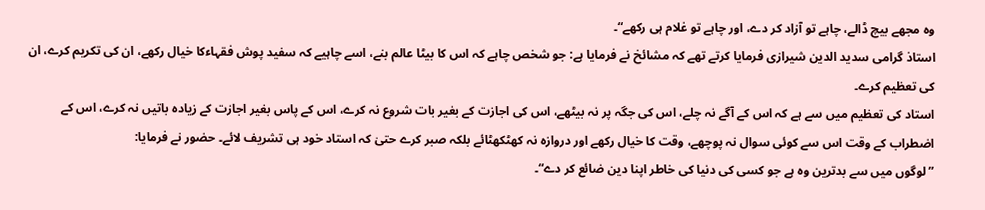وہ مجھے بیچ ڈالے، چاہے تو آزاد کر دے، اور چاہے تو غلام ہی رکھے“۔
استاذ گرامی سدید الدین شیرازی فرمایا کرتے تھے کہ مشائخ نے فرمایا ہے: جو شخص چاہے کہ اس کا بیٹا عالم بنے، اسے چاہیے کہ سفید پوش فقہاءکا خیال رکھے، ان کی تکریم کرے، ان کی تعظیم کرے۔
استاد کی تعظیم میں سے ہے کہ اس کے آگے نہ چلے، اس کی جگہ پر نہ بیٹھے، اس کی اجازت کے بغیر بات شروع نہ کرے، اس کے پاس بغیر اجازت کے زیادہ باتیں نہ کرے، اس کے اضطراب کے وقت اس سے کوئی سوال نہ پوچھے، وقت کا خیال رکھے اور دروازہ نہ کھٹکھٹائے بلکہ صبر کرے حتیٰ کہ استاد خود ہی تشریف لائے۔ حضور نے فرمایا:
”لوگوں میں سے بدترین وہ ہے جو کسی کی دنیا کی خاطر اپنا دین ضائع کر دے“۔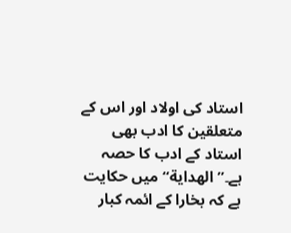استاد کی اولاد اور اس کے متعلقین کا ادب بھی استاد کے ادب کا حصہ ہے۔”الھدایة“ میں حکایت ہے کہ بخارا کے ائمہ کبار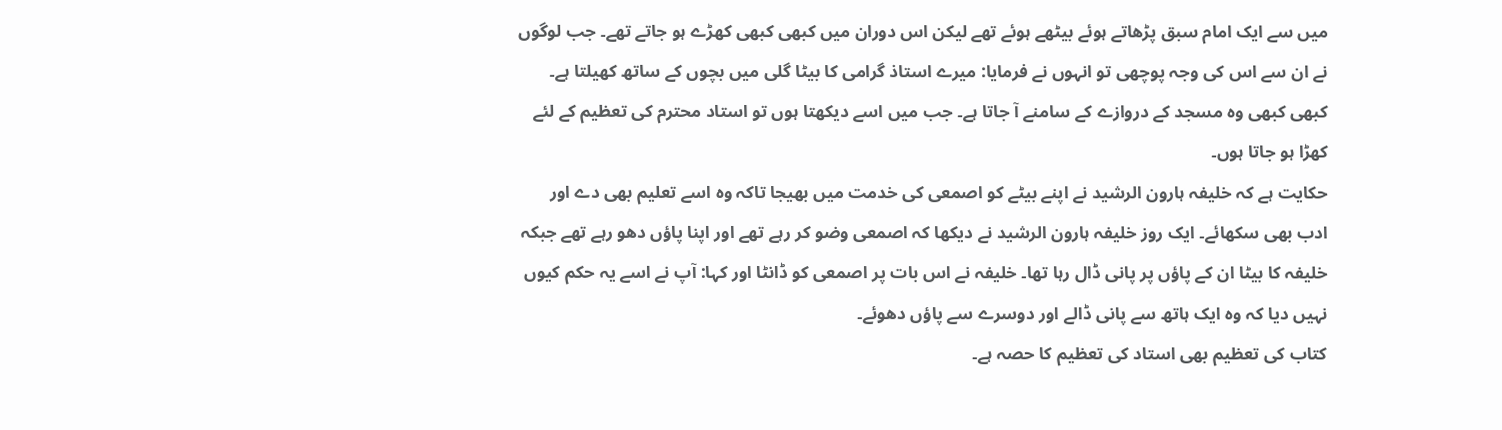میں سے ایک امام سبق پڑھاتے ہوئے بیٹھے ہوئے تھے لیکن اس دوران میں کبھی کبھی کھڑے ہو جاتے تھے۔ جب لوگوں نے ان سے اس کی وجہ پوچھی تو انہوں نے فرمایا: میرے استاذ گرامی کا بیٹا گلی میں بچوں کے ساتھ کھیلتا ہے۔ کبھی کبھی وہ مسجد کے دروازے کے سامنے آ جاتا ہے۔ جب میں اسے دیکھتا ہوں تو استاد محترم کی تعظیم کے لئے کھڑا ہو جاتا ہوں۔
حکایت ہے کہ خلیفہ ہارون الرشید نے اپنے بیٹے کو اصمعی کی خدمت میں بھیجا تاکہ وہ اسے تعلیم بھی دے اور ادب بھی سکھائے۔ ایک روز خلیفہ ہارون الرشید نے دیکھا کہ اصمعی وضو کر رہے تھے اور اپنا پاؤں دھو رہے تھے جبکہ خلیفہ کا بیٹا ان کے پاؤں پر پانی ڈال رہا تھا۔ خلیفہ نے اس بات پر اصمعی کو ڈانٹا اور کہا: آپ نے اسے یہ حکم کیوں نہیں دیا کہ وہ ایک ہاتھ سے پانی ڈالے اور دوسرے سے پاؤں دھوئے۔
کتاب کی تعظیم بھی استاد کی تعظیم کا حصہ ہے۔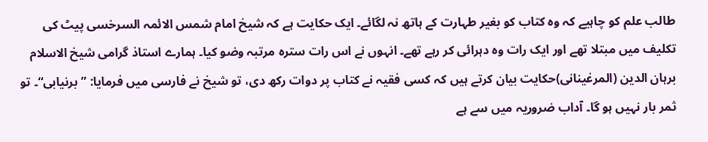طالب علم کو چاہیے کہ وہ کتاب کو بغیر طہارت کے ہاتھ نہ لگائے۔ ایک حکایت ہے کہ شیخ امام شمس الائمہ السرخسی پیٹ کی تکلیف میں مبتلا تھے اور ایک رات وہ دہرائی کر رہے تھے۔ انہوں نے اس رات سترہ مرتبہ وضو کیا۔ ہمارے استاذ گرامی شیخ الاسلام برہان الدین (المرغینانی)حکایت بیان کرتے ہیں کہ کسی فقیہ نے کتاب پر دوات رکھ دی، تو شیخ نے فارسی میں فرمایا: ”برنیابی“۔ تو ثمر بار نہیں ہو گا۔ آداب ضروریہ میں سے ہے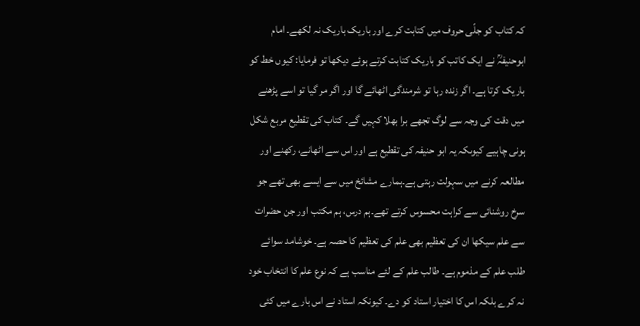کہ کتاب کو جلّی حروف میں کتابت کرے اور باریک باریک نہ لکھے۔ امام ابوحنیفہؒ نے ایک کاتب کو باریک کتابت کرتے ہوئے دیکھا تو فرمایا: کیوں خط کو باریک کرتا ہے۔ اگر زندہ رہا تو شرمندگی اٹھائے گا اور اگر مر گیا تو اسے پڑھنے میں دقت کی وجہ سے لوگ تجھے برا بھلا کہیں گے۔ کتاب کی تقطیع مربع شکل ہونی چاہیے کیوںکہ یہ ابو حنیفہ کی تقطیع ہے اور اس سے اٹھانے، رکھنے اور مطالعہ کرنے میں سہولت رہتی ہے۔ہمارے مشائخ میں سے ایسے بھی تھے جو سرخ روشنائی سے کراہت محسوس کرتے تھے۔ہم درس، ہم مکتب اور جن حضرات سے علم سیکھا ان کی تعظیم بھی علم کی تعظیم کا حصہ ہے۔ خوشامد سوائے طلب علم کے مذموم ہے۔ طالب علم کے لئے مناسب ہے کہ نوع علم کا انتخاب خود نہ کرے بلکہ اس کا اختیار استاد کو دے۔ کیونکہ استاد نے اس بارے میں کئی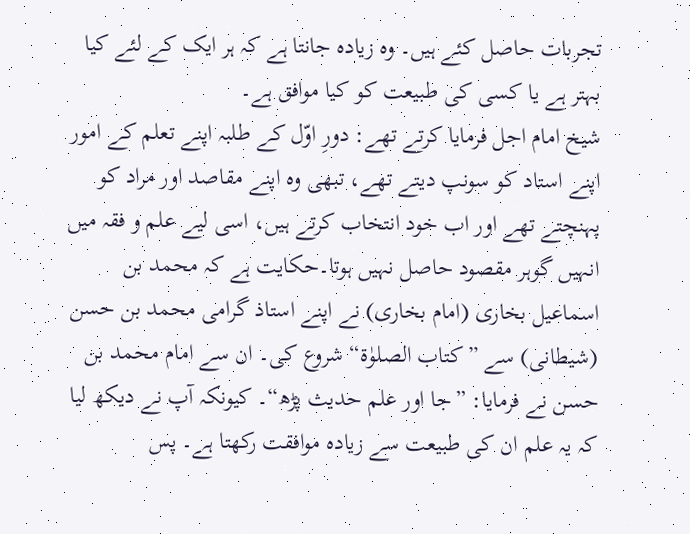تجربات حاصل کئے ہیں۔ وہ زیادہ جانتا ہے کہ ہر ایک کے لئے کیا بہتر ہے یا کسی کی طبیعت کو کیا موافق ہے۔
شیخ امام اجل فرمایا کرتے تھے: دورِ اوّل کے طلبہ اپنے تعلم کے امور اپنے استاد کو سونپ دیتے تھے، تبھی وہ اپنے مقاصد اور مراد کو پہنچتے تھے اور اب خود انتخاب کرتے ہیں، اسی لیے علم و فقہ میں انہیں گوہر مقصود حاصل نہیں ہوتا۔حکایت ہے کہ محمد بن اسماعیل بخاری (امام بخاری) نے اپنے استاذ گرامی محمد بن حسن (شیطانی) سے ”کتاب الصلوٰة“ شروع کی۔ ان سے امام محمد بن حسن نے فرمایا: ”جا اور علم حدیث پڑھ“۔ کیونکہ آپ نے دیکھ لیا کہ یہ علم ان کی طبیعت سے زیادہ موافقت رکھتا ہے۔ پس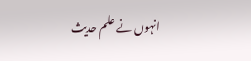انہوں نے علم حدیث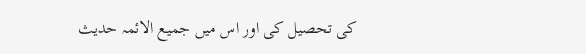کی تحصیل کی اور اس میں جمیع الائمہ حدیث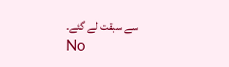سے سبقت لے گئے۔
No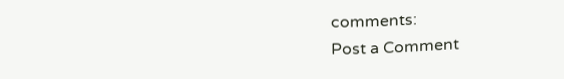comments:
Post a Comment